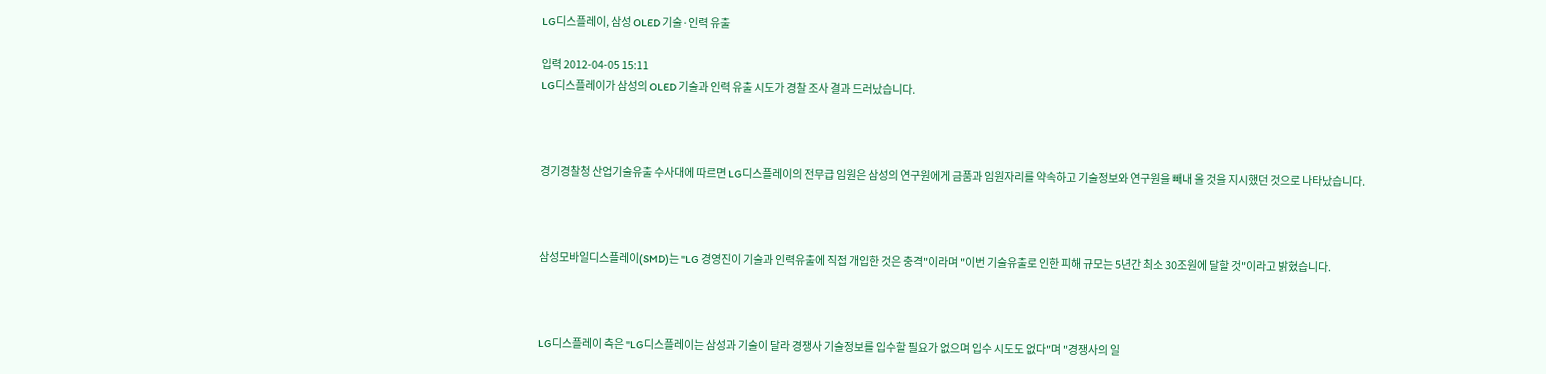LG디스플레이, 삼성 OLED 기술·인력 유출

입력 2012-04-05 15:11
LG디스플레이가 삼성의 OLED 기술과 인력 유출 시도가 경찰 조사 결과 드러났습니다.



경기경찰청 산업기술유출 수사대에 따르면 LG디스플레이의 전무급 임원은 삼성의 연구원에게 금품과 임원자리를 약속하고 기술정보와 연구원을 빼내 올 것을 지시했던 것으로 나타났습니다.



삼성모바일디스플레이(SMD)는 "LG 경영진이 기술과 인력유출에 직접 개입한 것은 충격"이라며 "이번 기술유출로 인한 피해 규모는 5년간 최소 30조원에 달할 것"이라고 밝혔습니다.



LG디스플레이 측은 "LG디스플레이는 삼성과 기술이 달라 경쟁사 기술정보를 입수할 필요가 없으며 입수 시도도 없다"며 "경쟁사의 일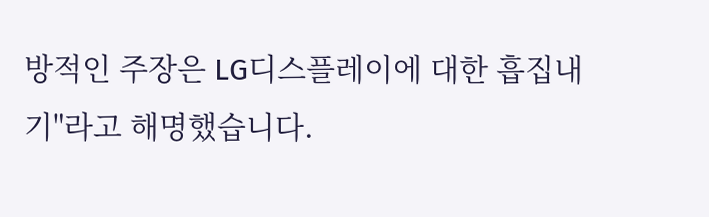방적인 주장은 LG디스플레이에 대한 흡집내기"라고 해명했습니다.